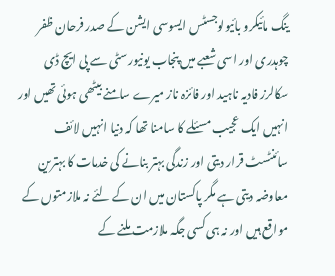ینگ مائیکرو بائیولوجسٹس ایسوسی ایشن کے صدر فرحان ظفر چوہدری اور اسی شعبے میں پنجاب یونیورسٹی سے پی ایچ ڈی سکالرز فادیہ ناہید اور فائزہ ناز میرے سامنے بیٹھی ہوئی تھیں اور انہیں ایک عجیب مسئلے کا سامنا تھا کہ دنیا انہیں لائف سائنٹسٹ قرار دیتی اور زندگی بہتر بنانے کی خدمات کا بہترین معاوضہ دیتی ہے مگر پاکستان میں ان کے لئے نہ ملازمتوں کے مواقع ہیں اور نہ ہی کسی جگہ ملازمت ملنے کے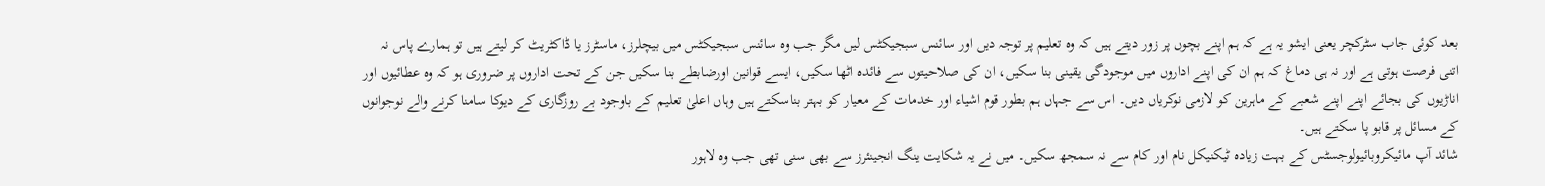بعد کوئی جاب سٹرکچر یعنی ایشو یہ ہے کہ ہم اپنے بچوں پر زور دیتے ہیں کہ وہ تعلیم پر توجہ دیں اور سائنس سبجیکٹس لیں مگر جب وہ سائنس سبجیکٹس میں بیچلرز، ماسٹرز یا ڈاکٹریٹ کر لیتے ہیں تو ہمارے پاس نہ اتنی فرصت ہوتی ہے اور نہ ہی دماغ کہ ہم ان کی اپنے اداروں میں موجودگی یقینی بنا سکیں، ان کی صلاحیتوں سے فائدہ اٹھا سکیں، ایسے قوانین اورضابطے بنا سکیں جن کے تحت اداروں پر ضروری ہو کہ وہ عطائیوں اور اناڑیوں کی بجائے اپنے اپنے شعبے کے ماہرین کو لازمی نوکریاں دیں۔ اس سے جہاں ہم بطور قوم اشیاء اور خدمات کے معیار کو بہتر بناسکتے ہیں وہاں اعلیٰ تعلیم کے باوجود بے روزگاری کے دیوکا سامنا کرنے والے نوجوانوں کے مسائل پر قابو پا سکتے ہیں۔
شائد آپ مائیکروبائیولوجسٹس کے بہت زیادہ ٹیکنیکل نام اور کام سے نہ سمجھ سکیں۔ میں نے یہ شکایت ینگ انجینئرز سے بھی سنی تھی جب وہ لاہور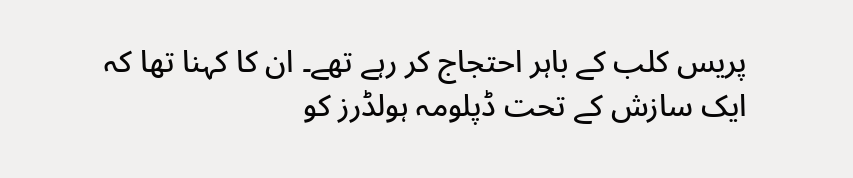پریس کلب کے باہر احتجاج کر رہے تھے۔ ان کا کہنا تھا کہ ایک سازش کے تحت ڈپلومہ ہولڈرز کو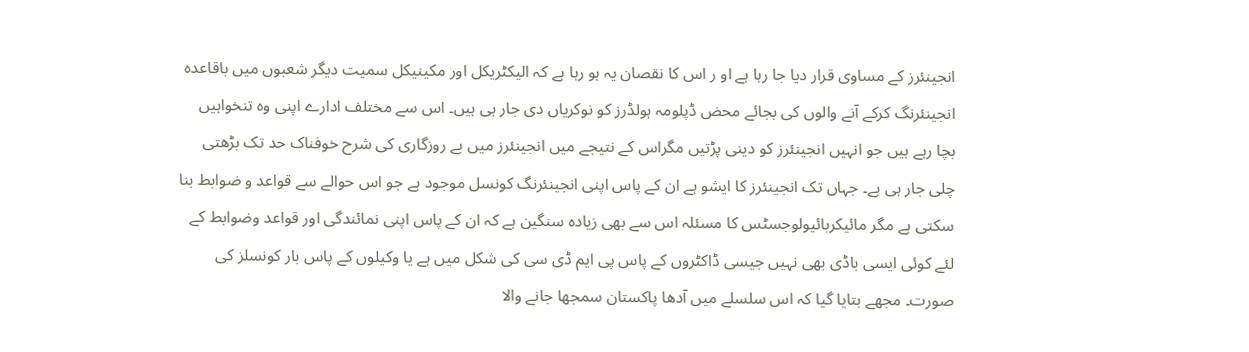انجینئرز کے مساوی قرار دیا جا رہا ہے او ر اس کا نقصان یہ ہو رہا ہے کہ الیکٹریکل اور مکینیکل سمیت دیگر شعبوں میں باقاعدہ انجینئرنگ کرکے آنے والوں کی بجائے محض ڈپلومہ ہولڈرز کو نوکریاں دی جار ہی ہیں۔ اس سے مختلف ادارے اپنی وہ تنخواہیں بچا رہے ہیں جو انہیں انجینئرز کو دینی پڑتیں مگراس کے نتیجے میں انجینئرز میں بے روزگاری کی شرح خوفناک حد تک بڑھتی چلی جار ہی ہے۔ جہاں تک انجینئرز کا ایشو ہے ان کے پاس اپنی انجینئرنگ کونسل موجود ہے جو اس حوالے سے قواعد و ضوابط بنا سکتی ہے مگر مائیکربائیولوجسٹس کا مسئلہ اس سے بھی زیادہ سنگین ہے کہ ان کے پاس اپنی نمائندگی اور قواعد وضوابط کے لئے کوئی ایسی باڈی بھی نہیں جیسی ڈاکٹروں کے پاس پی ایم ڈی سی کی شکل میں ہے یا وکیلوں کے پاس بار کونسلز کی صورت۔ مجھے بتایا گیا کہ اس سلسلے میں آدھا پاکستان سمجھا جانے والا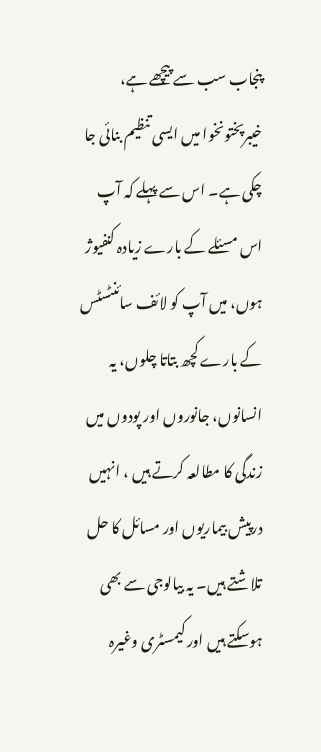پنجاب سب سے پیچھے ہے، خیبرپختونخوا میں ایسی تنظیم بنائی جا چکی ہے۔ اس سے پہلے کہ آپ اس مسئلے کے بارے زیادہ کنفیوژ ہوں، میں آپ کو لائف سائنٹسٹس کے بارے کچھ بتاتا چلوں، یہ انسانوں، جانوروں اور پودوں میں زندگی کا مطالعہ کرتے ہیں ، انہیں درپیش بیماریوں اور مسائل کا حل تلاشتے ہیں۔ یہ بیالوجی سے بھی ہوسکتے ہیں اور کیمسٹری وغیرہ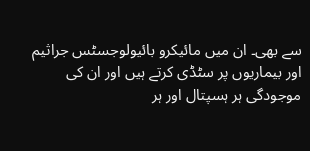سے بھی۔ ان میں مائیکرو بائیولوجسٹس جراثیم اور بیماریوں پر سٹڈی کرتے ہیں اور ان کی موجودگی ہر ہسپتال اور ہر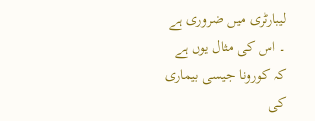لیبارٹری میں ضروری ہے ۔ اس کی مثال یوں ہے کہ کورونا جیسی بیماری کی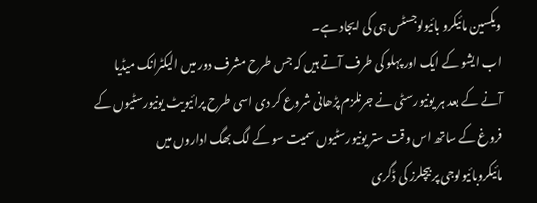ویکسین مائیکرو بائیولوجسٹس ہی کی ایجاد ہے۔
اب ایشو کے ایک اور پہلو کی طرف آتے ہیں کہ جس طرح مشرف دور میں الیکٹرانک میڈیا آنے کے بعد ہر یونیورسٹی نے جرنلزم پڑھانی شروع کر دی اسی طرح پرائیویٹ یونیورسٹیوں کے فروغ کے ساتھ اس وقت ستر یونیورسٹیوں سمیت سو کے لگ بھگ اداروں میں مائیکروبائیولوجی پر بیچلرز کی ڈگری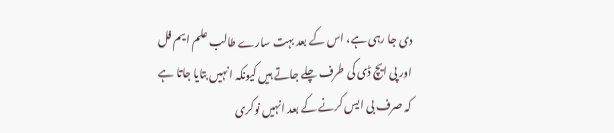دی جا رہی ہے، اس کے بعد بہت سارے طالب علم ایم فل اور پی ایچ ڈی کی طرف چلے جاتے ہیں کیونکہ انہیں بتایا جاتا ہے کہ صرف بی ایس کرنے کے بعد انہیں نوکری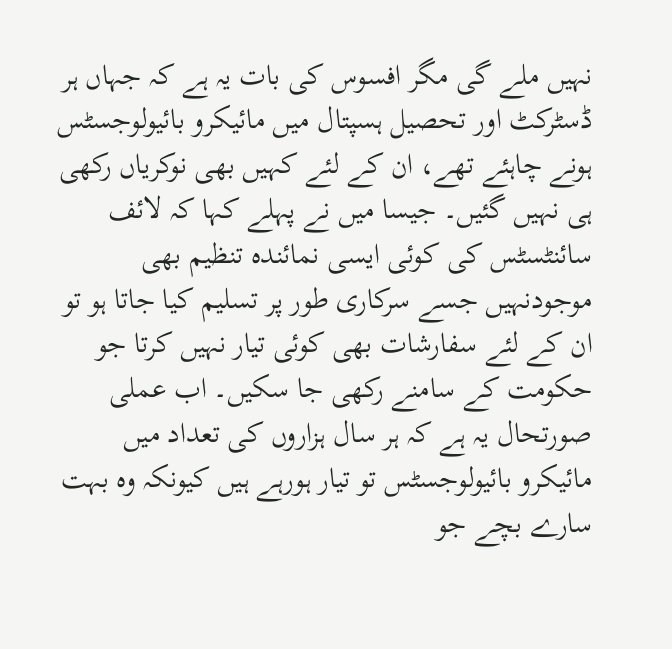نہیں ملے گی مگر افسوس کی بات یہ ہے کہ جہاں ہر ڈسٹرکٹ اور تحصیل ہسپتال میں مائیکرو بائیولوجسٹس ہونے چاہئے تھے، ان کے لئے کہیں بھی نوکریاں رکھی ہی نہیں گئیں۔ جیسا میں نے پہلے کہا کہ لائف سائنٹسٹس کی کوئی ایسی نمائندہ تنظیم بھی موجودنہیں جسے سرکاری طور پر تسلیم کیا جاتا ہو تو ان کے لئے سفارشات بھی کوئی تیار نہیں کرتا جو حکومت کے سامنے رکھی جا سکیں۔ اب عملی صورتحال یہ ہے کہ ہر سال ہزاروں کی تعداد میں مائیکرو بائیولوجسٹس تو تیار ہورہے ہیں کیونکہ وہ بہت سارے بچے جو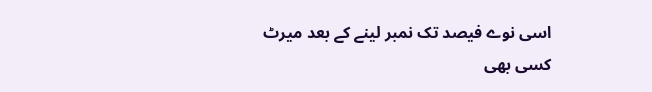اسی نوے فیصد تک نمبر لینے کے بعد میرٹ کسی بھی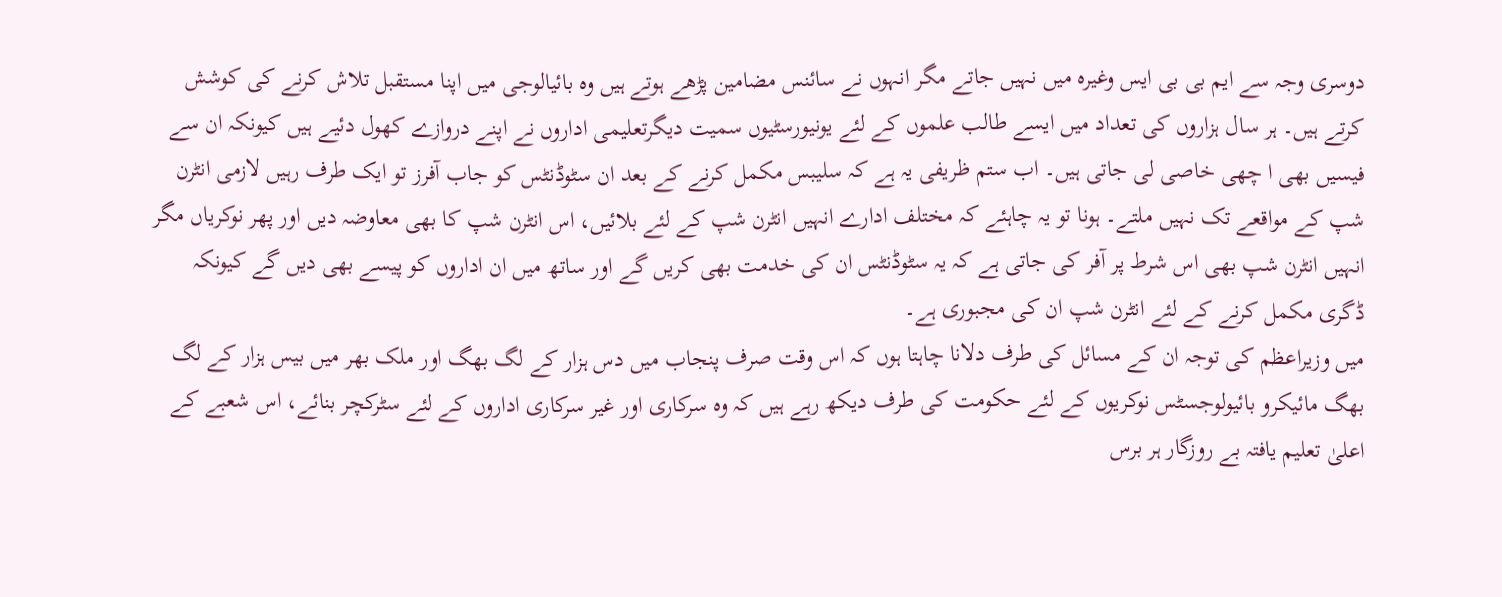دوسری وجہ سے ایم بی بی ایس وغیرہ میں نہیں جاتے مگر انہوں نے سائنس مضامین پڑھے ہوتے ہیں وہ بائیالوجی میں اپنا مستقبل تلاش کرنے کی کوشش کرتے ہیں۔ ہر سال ہزاروں کی تعداد میں ایسے طالب علموں کے لئے یونیورسٹیوں سمیت دیگرتعلیمی اداروں نے اپنے دروازے کھول دئیے ہیں کیونکہ ان سے فیسیں بھی ا چھی خاصی لی جاتی ہیں۔ اب ستم ظریفی یہ ہے کہ سلیبس مکمل کرنے کے بعد ان سٹوڈنٹس کو جاب آفرز تو ایک طرف رہیں لازمی انٹرن شپ کے مواقعے تک نہیں ملتے۔ ہونا تو یہ چاہئے کہ مختلف ادارے انہیں انٹرن شپ کے لئے بلائیں، اس انٹرن شپ کا بھی معاوضہ دیں اور پھر نوکریاں مگر انہیں انٹرن شپ بھی اس شرط پر آفر کی جاتی ہے کہ یہ سٹوڈنٹس ان کی خدمت بھی کریں گے اور ساتھ میں ان اداروں کو پیسے بھی دیں گے کیونکہ ڈگری مکمل کرنے کے لئے انٹرن شپ ان کی مجبوری ہے۔
میں وزیراعظم کی توجہ ان کے مسائل کی طرف دلانا چاہتا ہوں کہ اس وقت صرف پنجاب میں دس ہزار کے لگ بھگ اور ملک بھر میں بیس ہزار کے لگ بھگ مائیکرو بائیولوجسٹس نوکریوں کے لئے حکومت کی طرف دیکھ رہے ہیں کہ وہ سرکاری اور غیر سرکاری اداروں کے لئے سٹرکچر بنائے، اس شعبے کے اعلیٰ تعلیم یافتہ بے روزگار ہر برس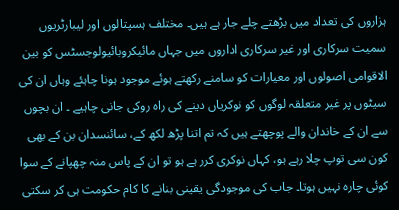ہزاروں کی تعداد میں بڑھتے چلے جار ہے ہیں۔ مختلف ہسپتالوں اور لیبارٹریوں سمیت سرکاری اور غیر سرکاری اداروں میں جہاں مائیکروبائیولوجسٹس کو بین الاقوامی اصولوں اور معیارات کو سامنے رکھتے ہوئے موجود ہونا چاہئے وہاں ان کی سیٹوں پر غیر متعلقہ لوگوں کو نوکریاں دینے کی راہ روکی جانی چاہیے ۔ ان بچوں سے ان کے خاندان والے پوچھتے ہیں کہ تم اتنا پڑھ لکھ کے، سائنسدان بن کے بھی کون سی توپ چلا رہے ہو، کہاں نوکری کرر ہے ہو تو ان کے پاس منہ چھپانے کے سوا کوئی چارہ نہیں ہوتا۔ جاب کی موجودگی یقینی بنانے کا کام حکومت ہی کر سکتی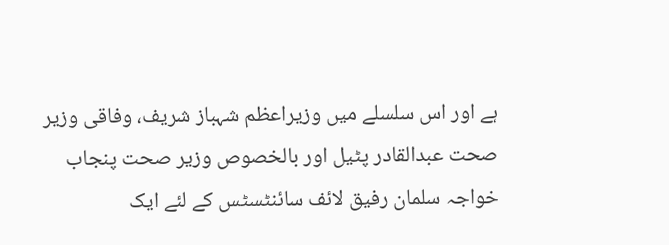ہے اور اس سلسلے میں وزیراعظم شہباز شریف، وفاقی وزیر صحت عبدالقادر پٹیل اور بالخصوص وزیر صحت پنجاب خواجہ سلمان رفیق لائف سائنٹسٹس کے لئے ایک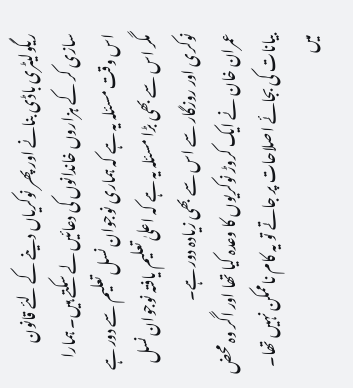ریگولیٹری باڈی بنانے اور پھر نوکریاں دینے کے لئے قانون سازی کر کے ہزاروں خاندانوں کی دعائیں لے سکتے ہیں۔ ہمارا اس وقت مسئلہ یہ ہے کہ ہماری نوجوان نسل تعلیم سے دور ہے مگر اس سے بھی بڑا مسئلہ یہ ہے کہ اعلیٰ تعلیم یافتہ نوجوان نسل نوکری اور روزگار سے اس سے بھی زیادہ دور ہے۔
عمران خان نے ایک کروڑ نوکریوں کا وعدہ کیا تھا اور اگر وہ محض بیانات کی بجائے اصلاحات پر جاتے تو یہ کام ناممکن نہیں تھا۔ میں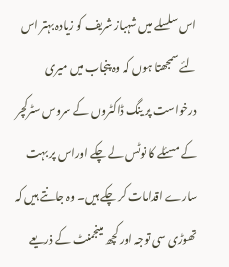اس سلسلے میں شہباز شریف کو زیادہ بہتر اس لئے سمجھتا ہوں کہ وہ پنجاب میں میری درخواست پر ینگ ڈاکٹروں کے سروس سٹرکچر کے مسئلے کا نوٹس لے چکے اوراس پر بہت سارے اقدامات کر چکے ہیں۔ وہ جانتے ہیں کہ تھوڑی سی توجہ اور کچھ مینجمنٹ کے ذریعے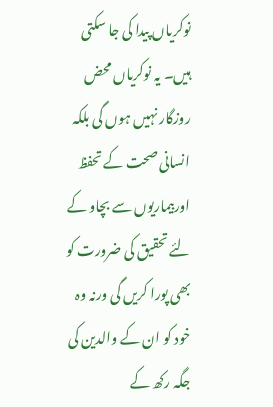نوکریاں پیدا کی جا سکتی ہیں۔ یہ نوکریاں محض روزگار نہیں ہوں گی بلکہ انسانی صحت کے تحفظ اوربیماریوں سے بچاو کے لئے تحقیق کی ضرورت کو بھی پورا کریں گی ورنہ وہ خود کو ان کے والدین کی جگہ رکھ کے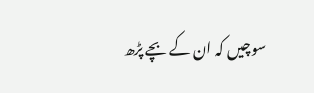سوچیں کہ ان کے بچے پڑھ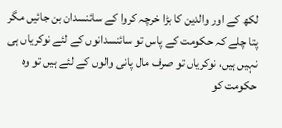لکھ کے اور والدین کا بڑا خرچہ کروا کے سائنسدان بن جائیں مگر پتا چلے کہ حکومت کے پاس تو سائنسدانوں کے لئے نوکریاں ہی نہیں ہیں، نوکریاں تو صرف مال پانی والوں کے لئے ہیں تو وہ حکومت کو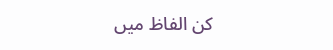کن الفاظ میں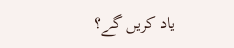یاد کریں گے؟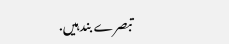تبصرے بند ہیں.